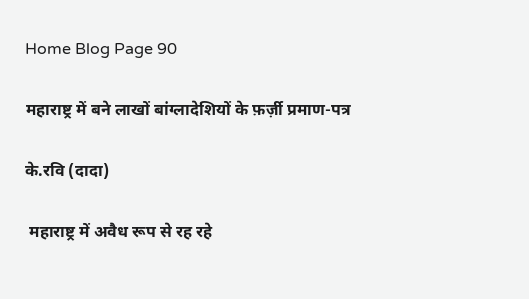Home Blog Page 90

महाराष्ट्र में बने लाखों बांग्लादेशियों के फ़र्ज़ी प्रमाण-पत्र

के.रवि (दादा)

 महाराष्ट्र में अवैध रूप से रह रहे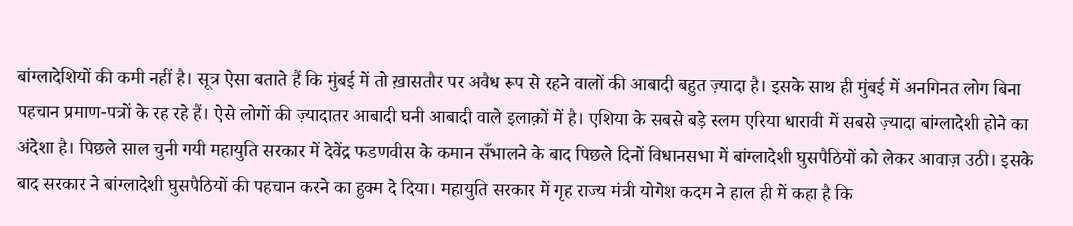बांग्लादेशियों की कमी नहीं है। सूत्र ऐसा बताते हैं कि मुंबई में तो ख़ासतौर पर अवैध रूप से रहने वालों की आबादी बहुत ज़्यादा है। इसके साथ ही मुंबई में अनगिनत लोग बिना पहचान प्रमाण-पत्रों के रह रहे हैं। ऐसे लोगों की ज़्यादातर आबादी घनी आबादी वाले इलाक़ों में है। एशिया के सबसे बड़े स्लम एरिया धारावी में सबसे ज़्यादा बांग्लादेशी होने का अंदेशा है। पिछले साल चुनी गयी महायुति सरकार में देवेंद्र फडणवीस के कमान सँभालने के बाद पिछले दिनों विधानसभा में बांग्लादेशी घुसपैठियों को लेकर आवाज़ उठी। इसके बाद सरकार ने बांग्लादेशी घुसपैठियों की पहचान करने का हुक्म दे दिया। महायुति सरकार में गृह राज्य मंत्री योगेश कदम ने हाल ही में कहा है कि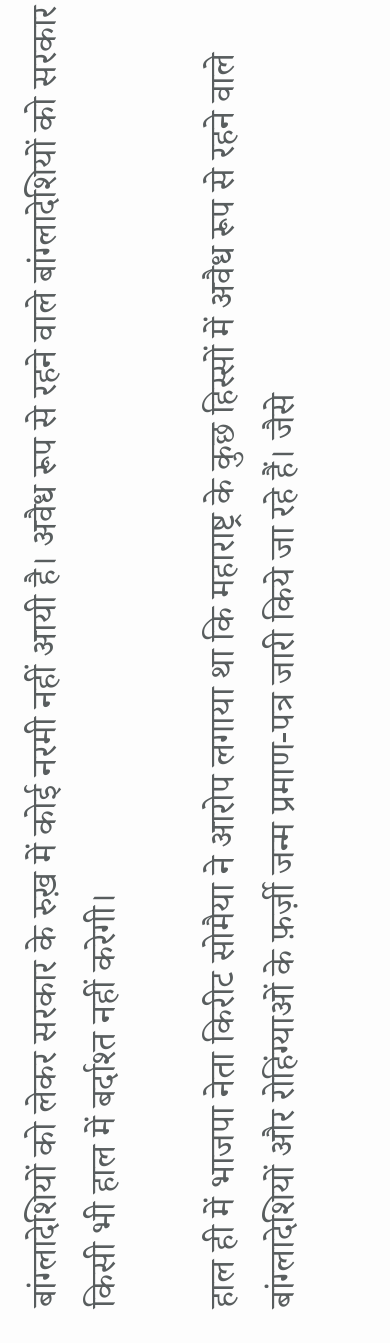बांग्लादेशियों को लेकर सरकार के रुख़ में कोई नरमी नहीं आयी है। अवैध रूप से रहने वाले बांग्लादेशियों को सरकार किसी भी हाल में बर्दाश्त नहीं करेगी।

हाल ही में भाजपा नेता किरीट सोमैया ने आरोप लगाया था कि महाराष्ट्र के कुछ हिस्सों में अवैध रूप से रहने वाले बांग्लादेशियों और रोहिंग्याओं के फ़र्ज़ी जन्म प्रमाण-पत्र जारी किये जा रहे हैं। जैसे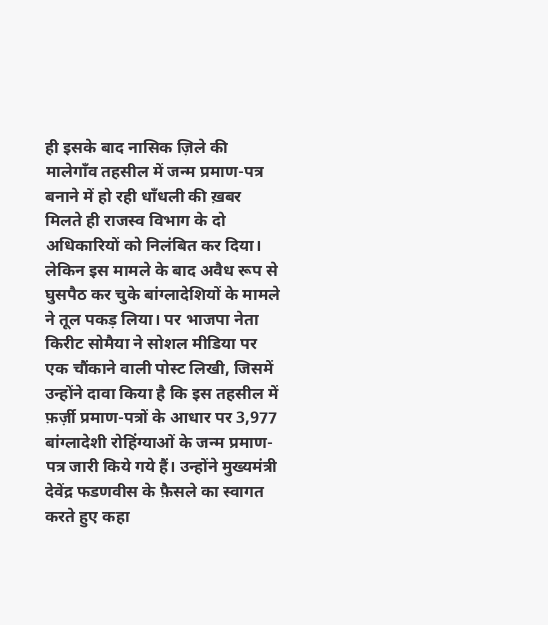ही इसके बाद नासिक ज़िले की मालेगाँव तहसील में जन्म प्रमाण-पत्र बनाने में हो रही धाँधली की ख़बर मिलते ही राजस्व विभाग के दो अधिकारियों को निलंबित कर दिया। लेकिन इस मामले के बाद अवैध रूप से घुसपैठ कर चुके बांग्लादेशियों के मामले ने तूल पकड़ लिया। पर भाजपा नेता किरीट सोमैया ने सोशल मीडिया पर एक चौंकाने वाली पोस्ट लिखी, जिसमें उन्होंने दावा किया है कि इस तहसील में फ़र्ज़ी प्रमाण-पत्रों के आधार पर 3,977 बांग्लादेशी रोहिंग्याओं के जन्म प्रमाण-पत्र जारी किये गये हैं। उन्होंने मुख्यमंत्री देवेंद्र फडणवीस के फ़ैसले का स्वागत करते हुए कहा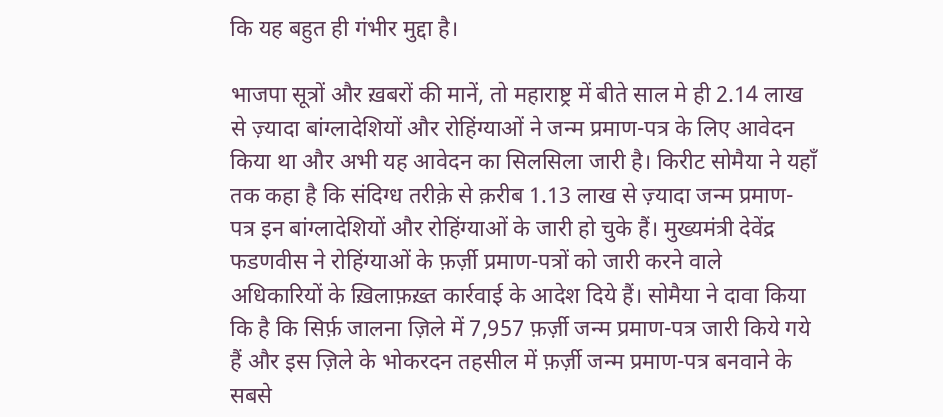कि यह बहुत ही गंभीर मुद्दा है।

भाजपा सूत्रों और ख़बरों की मानें, तो महाराष्ट्र में बीते साल मे ही 2.14 लाख से ज़्यादा बांग्लादेशियों और रोहिंग्याओं ने जन्म प्रमाण-पत्र के लिए आवेदन किया था और अभी यह आवेदन का सिलसिला जारी है। किरीट सोमैया ने यहाँ तक कहा है कि संदिग्ध तरीक़े से क़रीब 1.13 लाख से ज़्यादा जन्म प्रमाण-पत्र इन बांग्लादेशियों और रोहिंग्याओं के जारी हो चुके हैं। मुख्यमंत्री देवेंद्र फडणवीस ने रोहिंग्याओं के फ़र्ज़ी प्रमाण-पत्रों को जारी करने वाले अधिकारियों के ख़िलाफ़ख़्त कार्रवाई के आदेश दिये हैं। सोमैया ने दावा किया कि है कि सिर्फ़ जालना ज़िले में 7,957 फ़र्ज़ी जन्म प्रमाण-पत्र जारी किये गये हैं और इस ज़िले के भोकरदन तहसील में फ़र्ज़ी जन्म प्रमाण-पत्र बनवाने के सबसे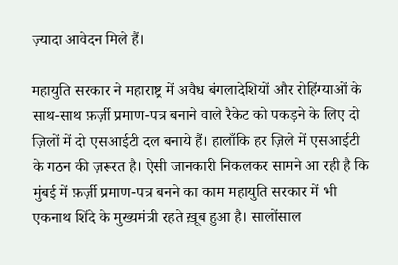ज़्यादा आवेदन मिले हैं।

महायुति सरकार ने महाराष्ट्र में अवैध बंगलादेशियों और रोहिंग्याओं के साथ-साथ फ़र्ज़ी प्रमाण-पत्र बनाने वाले रैकेट को पकड़ने के लिए दो ज़िलों में दो एसआईटी दल बनाये हैं। हालाँकि हर ज़िले में एसआईटी के गठन की ज़रूरत है। ऐसी जानकारी निकलकर सामने आ रही है कि मुंबई में फ़र्ज़ी प्रमाण-पत्र बनने का काम महायुति सरकार में भी एकनाथ शिंदे के मुख्यमंत्री रहते ख़ूब हुआ है। सालोंसाल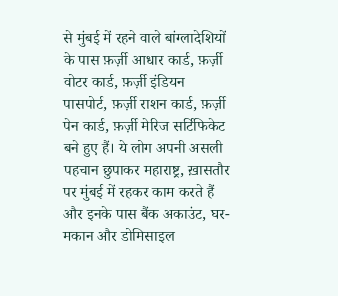से मुंबई में रहने वाले बांग्लादेशियों के पास फ़र्ज़ी आधार कार्ड, फ़र्ज़ी वोटर कार्ड, फ़र्ज़ी इंडियन पासपोर्ट, फ़र्ज़ी राशन कार्ड, फ़र्ज़ी पेन कार्ड, फ़र्ज़ी मेरिज सर्टिफिकेट बने हुए हैं। ये लोग अपनी असली पहचान छुपाकर महाराष्ट्र, ख़ासतौर पर मुंबई में रहकर काम करते हैं और इनके पास बैंक अकाउंट, घर-मकान और डोमिसाइल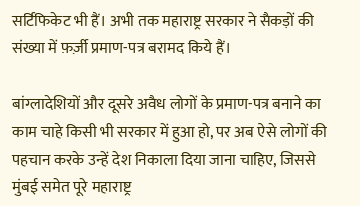सर्टिफिकेट भी हैं। अभी तक महाराष्ट्र सरकार ने सैकड़ों की संख्या में फ़र्ज़ी प्रमाण-पत्र बरामद किये हैं।

बांग्लादेशियों और दूसरे अवैध लोगों के प्रमाण-पत्र बनाने का काम चाहे किसी भी सरकार में हुआ हो, पर अब ऐसे लोगों की पहचान करके उन्हें देश निकाला दिया जाना चाहिए, जिससे मुंबई समेत पूरे महाराष्ट्र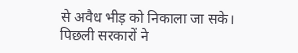से अवैध भीड़ को निकाला जा सके। पिछली सरकारों ने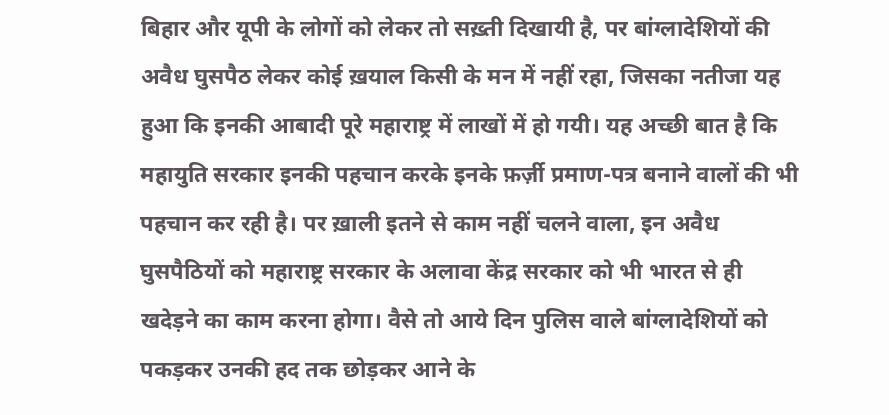बिहार और यूपी के लोगों को लेकर तो सख़्ती दिखायी है, पर बांग्लादेशियों की अवैध घुसपैठ लेकर कोई ख़याल किसी के मन में नहीं रहा, जिसका नतीजा यह हुआ कि इनकी आबादी पूरे महाराष्ट्र में लाखों में हो गयी। यह अच्छी बात है कि महायुति सरकार इनकी पहचान करके इनके फ़र्ज़ी प्रमाण-पत्र बनाने वालों की भी पहचान कर रही है। पर ख़ाली इतने से काम नहीं चलने वाला, इन अवैध घुसपैठियों को महाराष्ट्र सरकार के अलावा केंद्र सरकार को भी भारत से ही खदेड़ने का काम करना होगा। वैसे तो आये दिन पुलिस वाले बांग्लादेशियों को पकड़कर उनकी हद तक छोड़कर आने के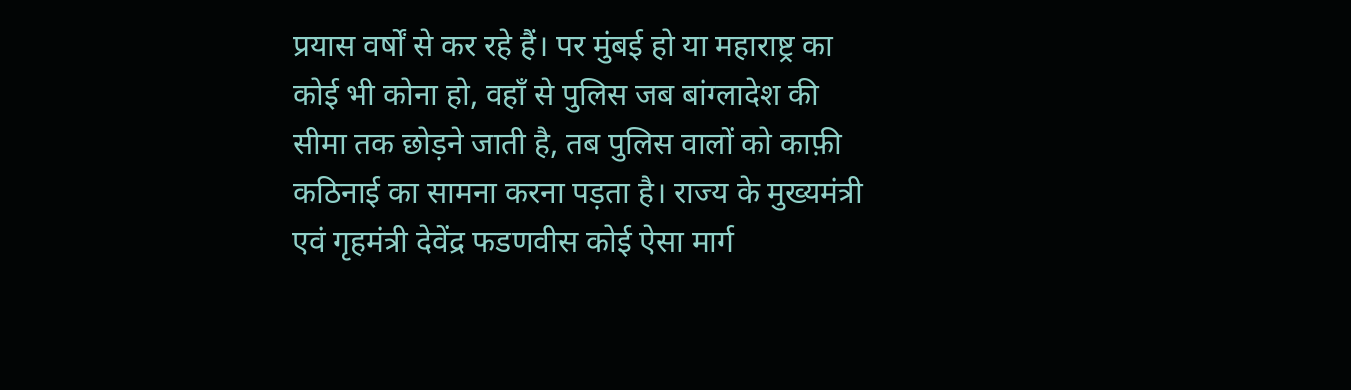प्रयास वर्षों से कर रहे हैं। पर मुंबई हो या महाराष्ट्र का कोई भी कोना हो, वहाँ से पुलिस जब बांग्लादेश की सीमा तक छोड़ने जाती है, तब पुलिस वालों को काफ़ी कठिनाई का सामना करना पड़ता है। राज्य के मुख्यमंत्री एवं गृहमंत्री देवेंद्र फडणवीस कोई ऐसा मार्ग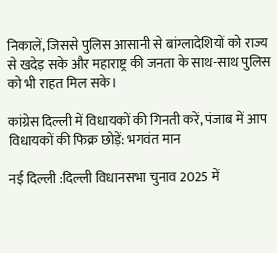निकालें, जिससे पुलिस आसानी से बांग्लादेशियों को राज्य से खदेड़ सके और महाराष्ट्र की जनता के साथ-साथ पुलिस को भी राहत मिल सके।

कांग्रेस दिल्ली में विधायकों की गिनती करें, पंजाब में आप विधायकों की फिक्र छोड़ें: भगवंत मान

नई दिल्ली :दिल्ली विधानसभा चुनाव 2025 में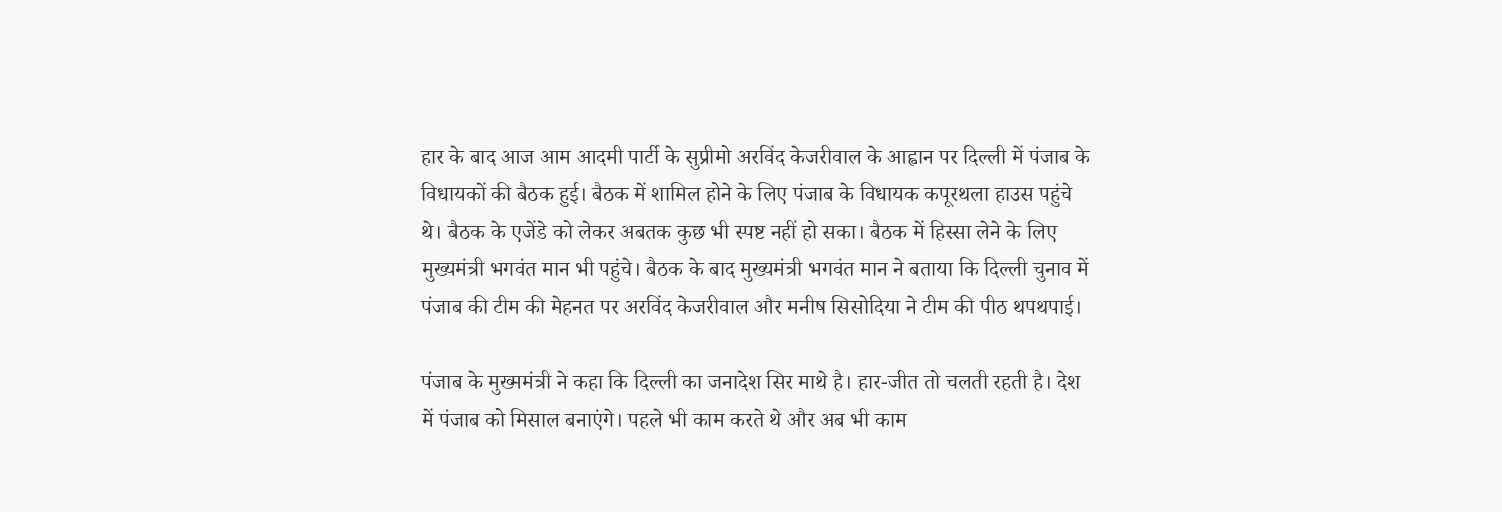हार के बाद आज आम आदमी पार्टी के सुप्रीमो अरविंद केजरीवाल के आह्वान पर दिल्ली में पंजाब के विधायकों की बैठक हुई। बैठक में शामिल होने के लिए पंजाब के विधायक कपूरथला हाउस पहुंचे थे। बैठक के एजेंडे को लेकर अबतक कुछ भी स्पष्ट नहीं हो सका। बैठक में हिस्सा लेने के लिए मुख्यमंत्री भगवंत मान भी पहुंचे। बैठक के बाद मुख्यमंत्री भगवंत मान ने बताया कि दिल्ली चुनाव में पंजाब की टीम की मेहनत पर अरविंद केजरीवाल और मनीष सिसोदिया ने टीम की पीठ थपथपाई।

पंजाब के मुख्ममंत्री ने कहा कि दिल्ली का जनादेश सिर माथे है। हार-जीत तो चलती रहती है। देश में पंजाब को मिसाल बनाएंगे। पहले भी काम करते थे और अब भी काम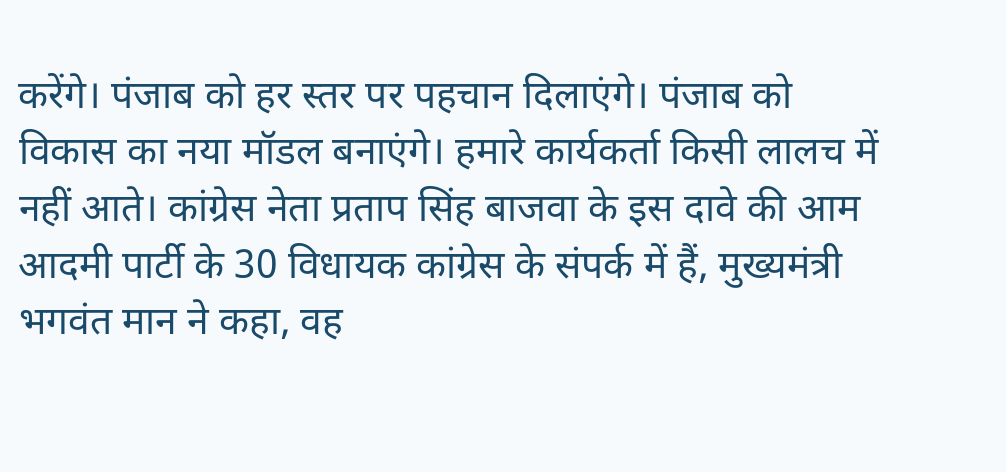करेंगे। पंजाब को हर स्तर पर पहचान दिलाएंगे। पंजाब को विकास का नया मॉडल बनाएंगे। हमारे कार्यकर्ता किसी लालच में नहीं आते। कांग्रेस नेता प्रताप सिंह बाजवा के इस दावे की आम आदमी पार्टी के 30 विधायक कांग्रेस के संपर्क में हैं, मुख्यमंत्री भगवंत मान ने कहा, वह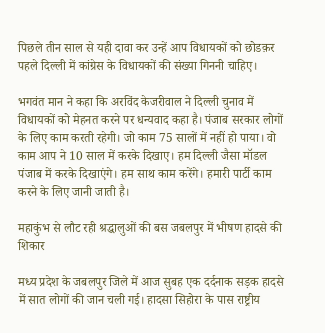पिछले तीन साल से यही दावा कर उन्हें आप विधायकों को छोडक़र पहले दिल्ली में कांग्रेस के विधायकों की संख्या गिननी चाहिए।

भगवंत मान ने कहा कि अरविंद केजरीवाल ने दिल्ली चुनाव में विधायकों को मेहनत करने पर धन्यवाद कहा है। पंजाब सरकार लोगों के लिए काम करती रहेगी। जो काम 75 सालों में नहीं हो पाया। वो काम आप ने 10 साल में करके दिखाए। हम दिल्ली जैसा मॉडल पंजाब में करके दिखाएंगे। हम साथ काम करेंगे। हमारी पार्टी काम करने के लिए जानी जाती है।

महाकुंभ से लौट रही श्रद्धालुओं की बस जबलपुर में भीषण हादसे की शिकार

मध्य प्रदेश के जबलपुर जिले में आज सुबह एक दर्दनाक सड़क हादसे में सात लोगों की जान चली गई। हादसा सिहोरा के पास राष्ट्रीय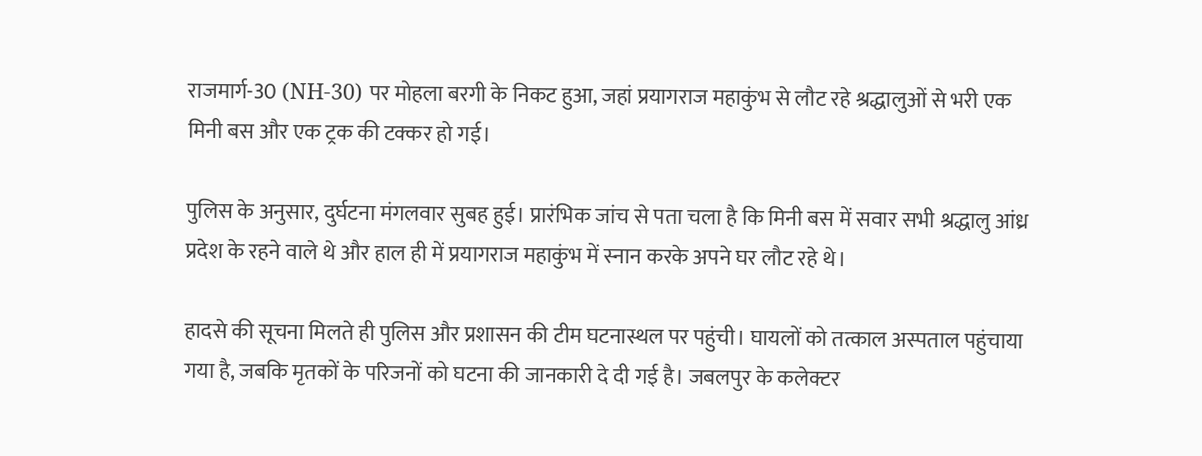राजमार्ग-30 (NH-30) पर मोहला बरगी के निकट हुआ, जहां प्रयागराज महाकुंभ से लौट रहे श्रद्धालुओं से भरी एक मिनी बस और एक ट्रक की टक्कर हो गई।

पुलिस के अनुसार, दुर्घटना मंगलवार सुबह हुई। प्रारंभिक जांच से पता चला है कि मिनी बस में सवार सभी श्रद्धालु आंध्र प्रदेश के रहने वाले थे और हाल ही में प्रयागराज महाकुंभ में स्नान करके अपने घर लौट रहे थे।

हादसे की सूचना मिलते ही पुलिस और प्रशासन की टीम घटनास्थल पर पहुंची। घायलों को तत्काल अस्पताल पहुंचाया गया है, जबकि मृतकों के परिजनों को घटना की जानकारी दे दी गई है। जबलपुर के कलेक्टर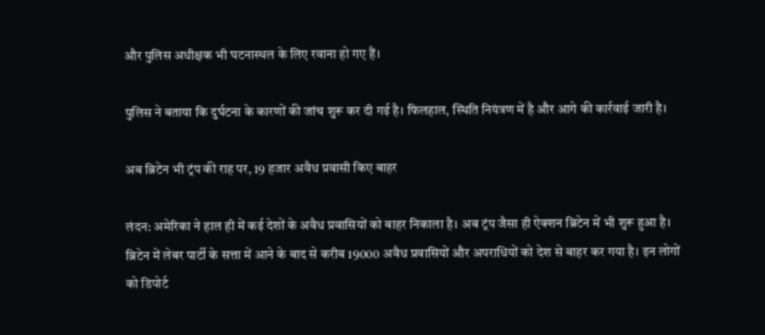और पुलिस अधीक्षक भी घटनास्थल के लिए रवाना हो गए हैं।

पुलिस ने बताया कि दुर्घटना के कारणों की जांच शुरू कर दी गई है। फिलहाल, स्थिति नियंत्रण में है और आगे की कार्रवाई जारी है।

अब ब्रिटेन भी ट्रंप की राह पर, 19 हजार अवैध प्रवासी किए बाहर

लंदन: अमेरिका ने हाल ही में कई देशों के अवैध प्रवासियों को बाहर निकाला है। अब ट्रंप जैसा ही ऐक्शन ब्रिटेन में भी शुरू हुआ है। ब्रिटेन में लेबर पार्टी के सत्ता में आने के बाद से करीब 19000 अवैध प्रवासियों और अपराधियों को देश से बाहर कर गया है। इन लोगों को डिपोर्ट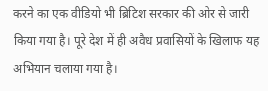करने का एक वीडियो भी ब्रिटिश सरकार की ओर से जारी किया गया है। पूरे देश में ही अवैध प्रवासियों के खिलाफ यह अभियान चलाया गया है।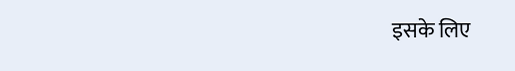इसके लिए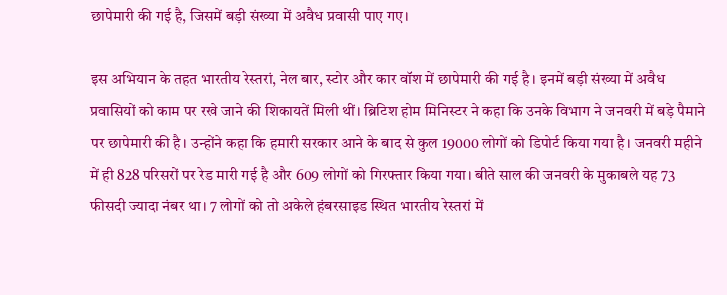छापेमारी की गई है, जिसमें बड़ी संख्या में अवैध प्रवासी पाए गए।

इस अभियान के तहत भारतीय रेस्तरां, नेल बार, स्टोर और कार वॉश में छापेमारी की गई है। इनमें बड़ी संख्या में अवैध प्रवासियों को काम पर रखे जाने की शिकायतें मिली थीं। ब्रिटिश होम मिनिस्टर ने कहा कि उनके विभाग ने जनवरी में बड़े पैमाने पर छापेमारी की है। उन्होंने कहा कि हमारी सरकार आने के बाद से कुल 19000 लोगों को डिपोर्ट किया गया है। जनवरी महीने में ही 828 परिसरों पर रेड मारी गई है और 609 लोगों को गिरफ्तार किया गया। बीते साल की जनवरी के मुकाबले यह 73 फीसदी ज्यादा नंबर था। 7 लोगों को तो अकेले हंबरसाइड स्थित भारतीय रेस्तरां में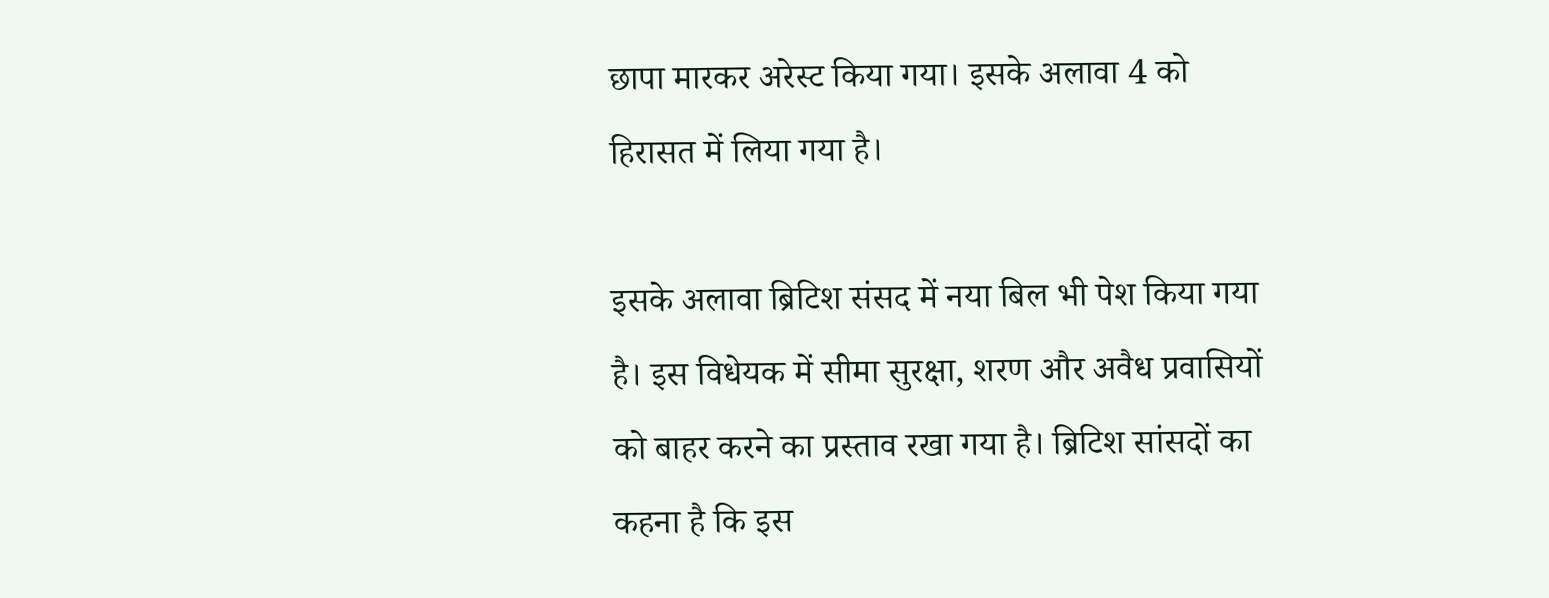छापा मारकर अरेस्ट किया गया। इसके अलावा 4 को हिरासत में लिया गया है।

इसके अलावा ब्रिटिश संसद में नया बिल भी पेश किया गया है। इस विधेयक में सीमा सुरक्षा, शरण और अवैध प्रवासियों को बाहर करने का प्रस्ताव रखा गया है। ब्रिटिश सांसदों का कहना है कि इस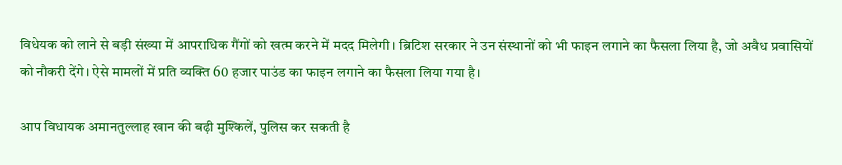विधेयक को लाने से बड़ी संख्या में आपराधिक गैंगों को खत्म करने में मदद मिलेगी। ब्रिटिश सरकार ने उन संस्थानों को भी फाइन लगाने का फैसला लिया है, जो अवैध प्रवासियों को नौकरी देंगे। ऐसे मामलों में प्रति व्यक्ति 60 हजार पाउंड का फाइन लगाने का फैसला लिया गया है।

आप विधायक अमानतुल्लाह खान की बढ़ी मुश्किलें, पुलिस कर सकती है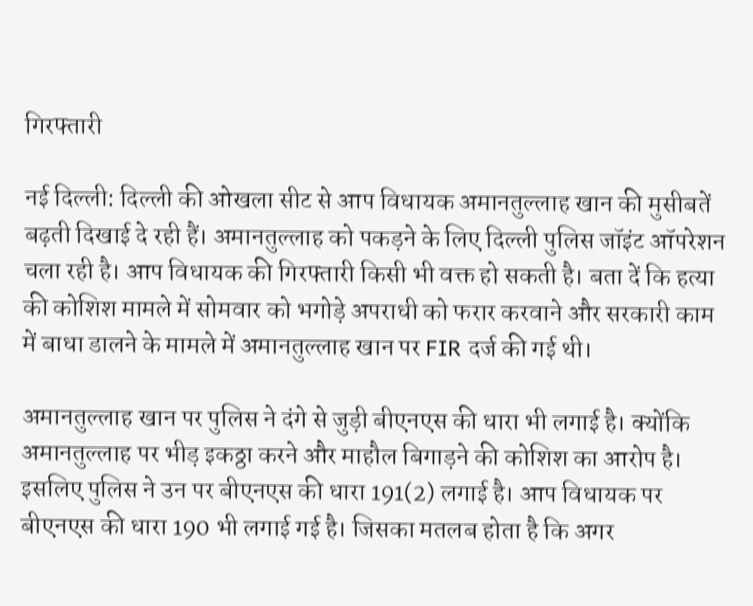गिरफ्तारी

नई दिल्ली: दिल्ली की ओखला सीट से आप विधायक अमानतुल्लाह खान की मुसीबतें बढ़ती दिखाई दे रही हैं। अमानतुल्लाह को पकड़ने के लिए दिल्ली पुलिस जॉइंट ऑपरेशन चला रही है। आप विधायक की गिरफ्तारी किसी भी वक्त हो सकती है। बता दें कि हत्या की कोशिश मामले में सोमवार को भगोड़े अपराधी को फरार करवाने और सरकारी काम में बाधा डालने के मामले में अमानतुल्लाह खान पर FIR दर्ज की गई थी।

अमानतुल्लाह खान पर पुलिस ने दंगे से जुड़ी बीएनएस की धारा भी लगाई है। क्योंकि अमानतुल्लाह पर भीड़ इकठ्ठा करने और माहौल बिगाड़ने की कोशिश का आरोप है। इसलिए पुलिस ने उन पर बीएनएस की धारा 191(2) लगाई है। आप विधायक पर बीएनएस की धारा 190 भी लगाई गई है। जिसका मतलब होता है कि अगर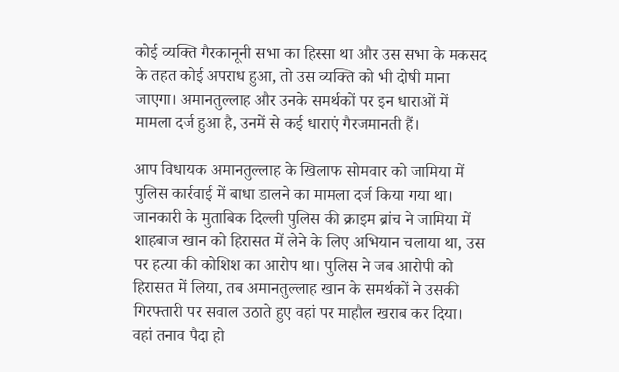कोई व्यक्ति गैरकानूनी सभा का हिस्सा था और उस सभा के मकसद के तहत कोई अपराध हुआ, तो उस व्यक्ति को भी दोषी माना जाएगा। अमानतुल्लाह और उनके समर्थकों पर इन धाराओं में मामला दर्ज हुआ है, उनमें से कई धाराएं गैरजमानती हैं।

आप विधायक अमानतुल्लाह के खिलाफ सोमवार को जामिया में पुलिस कार्रवाई में बाधा डालने का मामला दर्ज किया गया था। जानकारी के मुताबिक दिल्ली पुलिस की क्राइम ब्रांच ने जामिया में शाहबाज खान को हिरासत में लेने के लिए अभियान चलाया था, उस पर हत्या की कोशिश का आरोप था। पुलिस ने जब आरोपी को हिरासत में लिया, तब अमानतुल्लाह खान के समर्थकों ने उसकी गिरफ्तारी पर सवाल उठाते हुए वहां पर माहौल खराब कर दिया। वहां तनाव पैदा हो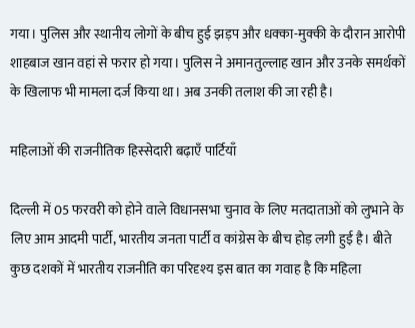गया। पुलिस और स्थानीय लोगों के बीच हुई झड़प और धक्का-मुक्की के दौरान आरोपी शाहबाज खान वहां से फरार हो गया। पुलिस ने अमानतुल्लाह खान और उनके समर्थकों के खिलाफ भी मामला दर्ज किया था। अब उनकी तलाश की जा रही है।

महिलाओं की राजनीतिक हिस्सेदारी बढ़ाएँ पार्टियाँ

दिल्ली में 05 फरवरी को होने वाले विधानसभा चुनाव के लिए मतदाताओं को लुभाने के लिए आम आदमी पार्टी, भारतीय जनता पार्टी व कांग्रेस के बीच होड़ लगी हुई है। बीते कुछ दशकों में भारतीय राजनीति का परिदृश्य इस बात का गवाह है कि महिला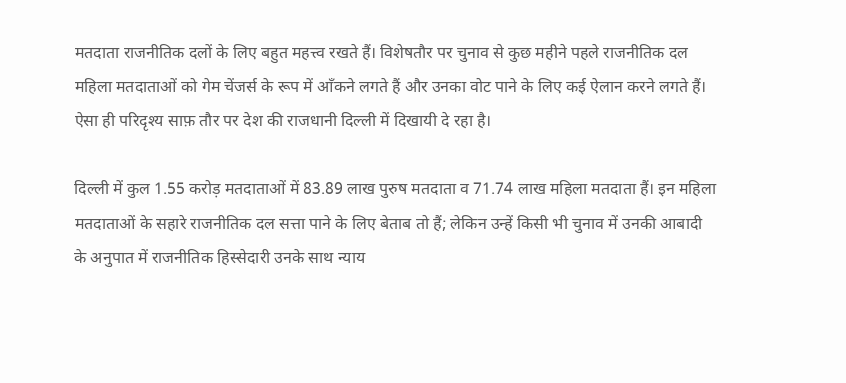मतदाता राजनीतिक दलों के लिए बहुत महत्त्व रखते हैं। विशेषतौर पर चुनाव से कुछ महीने पहले राजनीतिक दल महिला मतदाताओं को गेम चेंजर्स के रूप में आँकने लगते हैं और उनका वोट पाने के लिए कई ऐलान करने लगते हैं। ऐसा ही परिदृश्य साफ़ तौर पर देश की राजधानी दिल्ली में दिखायी दे रहा है।

दिल्ली में कुल 1.55 करोड़ मतदाताओं में 83.89 लाख पुरुष मतदाता व 71.74 लाख महिला मतदाता हैं। इन महिला मतदाताओं के सहारे राजनीतिक दल सत्ता पाने के लिए बेताब तो हैं; लेकिन उन्हें किसी भी चुनाव में उनकी आबादी के अनुपात में राजनीतिक हिस्सेदारी उनके साथ न्याय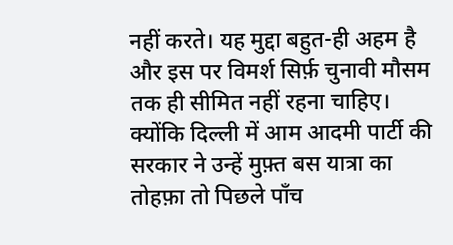नहीं करते। यह मुद्दा बहुत-ही अहम है और इस पर विमर्श सिर्फ़ चुनावी मौसम तक ही सीमित नहीं रहना चाहिए। क्योंकि दिल्ली में आम आदमी पार्टी की सरकार ने उन्हें मुफ़्त बस यात्रा का तोहफ़ा तो पिछले पाँच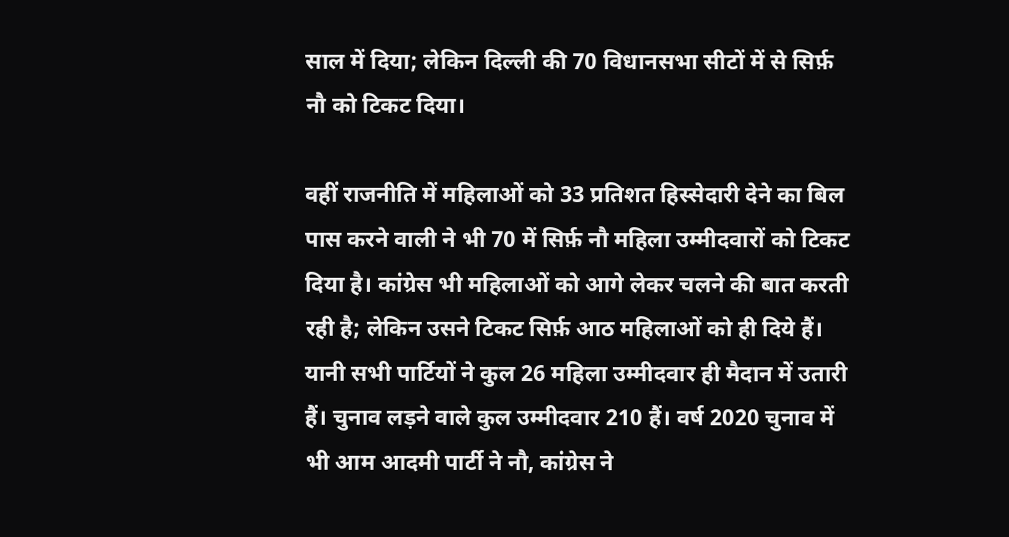साल में दिया; लेकिन दिल्ली की 70 विधानसभा सीटों में से सिर्फ़ नौ को टिकट दिया।

वहीं राजनीति में महिलाओं को 33 प्रतिशत हिस्सेदारी देने का बिल पास करने वाली ने भी 70 में सिर्फ़ नौ महिला उम्मीदवारों को टिकट दिया है। कांग्रेस भी महिलाओं को आगे लेकर चलने की बात करती रही है; लेकिन उसने टिकट सिर्फ़ आठ महिलाओं को ही दिये हैं। यानी सभी पार्टियों ने कुल 26 महिला उम्मीदवार ही मैदान में उतारी हैं। चुनाव लड़ने वाले कुल उम्मीदवार 210 हैं। वर्ष 2020 चुनाव में भी आम आदमी पार्टी ने नौ, कांग्रेस ने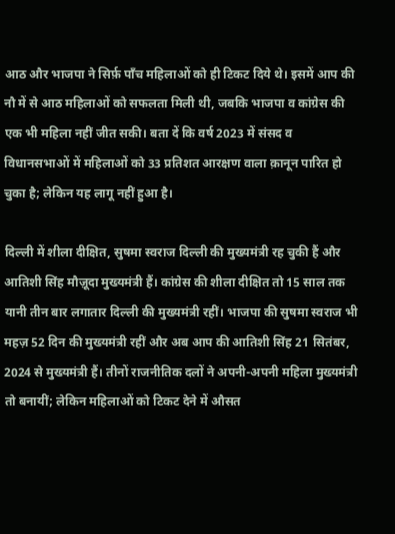आठ और भाजपा ने सिर्फ़ पाँच महिलाओं को ही टिकट दिये थे। इसमें आप की नौ में से आठ महिलाओं को सफलता मिली थी, जबकि भाजपा व कांग्रेस की एक भी महिला नहीं जीत सकी। बता दें कि वर्ष 2023 में संसद व विधानसभाओं में महिलाओं को 33 प्रतिशत आरक्षण वाला क़ानून पारित हो चुका है; लेकिन यह लागू नहीं हुआ है।

दिल्ली में शीला दीक्षित, सुषमा स्वराज दिल्ली की मुख्यमंत्री रह चुकी हैं और आतिशी सिंह मौज़ूदा मुख्यमंत्री हैं। कांग्रेस की शीला दीक्षित तो 15 साल तक यानी तीन बार लगातार दिल्ली की मुख्यमंत्री रहीं। भाजपा की सुषमा स्वराज भी महज़ 52 दिन की मुख्यमंत्री रहीं और अब आप की आतिशी सिंह 21 सितंबर, 2024 से मुख्यमंत्री हैं। तीनों राजनीतिक दलों ने अपनी-अपनी महिला मुख्यमंत्री तो बनायीं; लेकिन महिलाओं को टिकट देने में औसत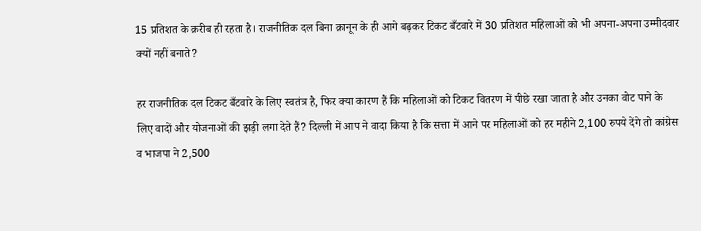15 प्रतिशत के क़रीब ही रहता है। राजनीतिक दल बिना क़ानून के ही आगे बढ़कर टिकट बँटवारे में 30 प्रतिशत महिलाओं को भी अपना-अपना उम्मीदवार क्यों नहीं बनाते?

हर राजनीतिक दल टिकट बँटवारे के लिए स्वतंत्र है, फिर क्या कारण हैं कि महिलाओं को टिकट वितरण में पीछे रखा जाता है और उनका वोट पाने के लिए वादों और योजनाओं की झड़ी लगा देते हैं? दिल्ली में आप ने वादा किया है कि सत्ता में आने पर महिलाओं को हर महीने 2,100 रुपये देंगे तो कांग्रेस व भाजपा ने 2,500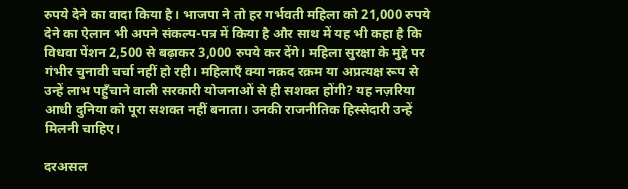रुपये देने का वादा किया है। भाजपा ने तो हर गर्भवती महिला को 21,000 रुपये देने का ऐलान भी अपने संकल्प-पत्र में किया है और साथ में यह भी कहा है कि विधवा पेंशन 2,500 से बढ़ाकर 3,000 रुपये कर देंगे। महिला सुरक्षा के मुद्दे पर गंभीर चुनावी चर्चा नहीं हो रही। महिलाएँ क्या नक़द रक़म या अप्रत्यक्ष रूप से उन्हें लाभ पहुँचाने वाली सरकारी योजनाओं से ही सशक्त होंगी? यह नज़रिया आधी दुनिया को पूरा सशक्त नहीं बनाता। उनकी राजनीतिक हिस्सेदारी उन्हें मिलनी चाहिए।

दरअसल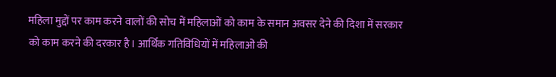महिला मुद्दों पर काम करने वालों की सोच में महिलाओं को काम के समान अवसर देने की दिशा में सरकार को काम करने की दरकार है। आर्थिक गतिविधियों में महिलाओं की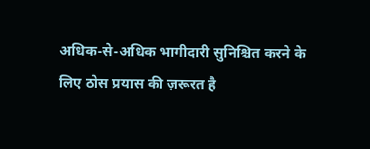अधिक-से-अधिक भागीदारी सुनिश्चित करने के लिए ठोस प्रयास की ज़रूरत है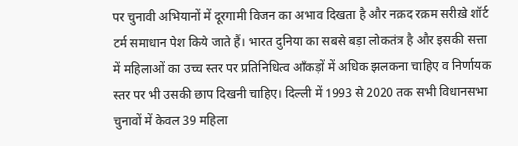पर चुनावी अभियानों में दूरगामी विजन का अभाव दिखता है और नक़द रक़म सरीख़े शॉर्ट टर्म समाधान पेश किये जाते हैं। भारत दुनिया का सबसे बड़ा लोकतंत्र है और इसकी सत्ता में महिलाओं का उच्च स्तर पर प्रतिनिधित्व आँकड़ों में अधिक झलकना चाहिए व निर्णायक स्तर पर भी उसकी छाप दिखनी चाहिए। दिल्ली में 1993 से 2020 तक सभी विधानसभा चुनावों में केवल 39 महिला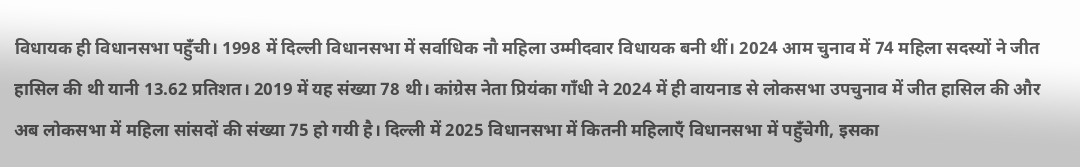विधायक ही विधानसभा पहुँची। 1998 में दिल्ली विधानसभा में सर्वाधिक नौ महिला उम्मीदवार विधायक बनी थीं। 2024 आम चुनाव में 74 महिला सदस्यों ने जीत हासिल की थी यानी 13.62 प्रतिशत। 2019 में यह संख्या 78 थी। कांग्रेस नेता प्रियंका गाँधी ने 2024 में ही वायनाड से लोकसभा उपचुनाव में जीत हासिल की और अब लोकसभा में महिला सांसदों की संख्या 75 हो गयी है। दिल्ली में 2025 विधानसभा में कितनी महिलाएँ विधानसभा में पहुँचेगी, इसका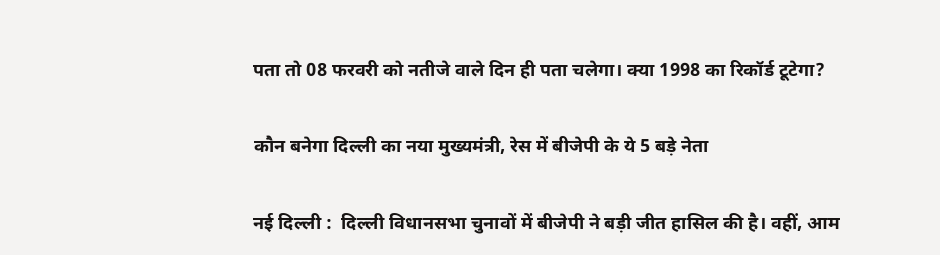पता तो 08 फरवरी को नतीजे वाले दिन ही पता चलेगा। क्या 1998 का रिकॉर्ड टूटेगा?

कौन बनेगा दिल्ली का नया मुख्यमंत्री, रेस में बीजेपी के ये 5 बड़े नेता

नई दिल्ली :  दिल्ली विधानसभा चुनावों में बीजेपी ने बड़ी जीत हासिल की है। वहीं, आम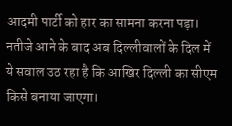आदमी पार्टी को हार का सामना करना पड़ा। नतीजे आने के बाद अब दिल्लीवालों के दिल में ये सवाल उठ रहा है कि आखिर दिल्ली का सीएम किसे बनाया जाएगा।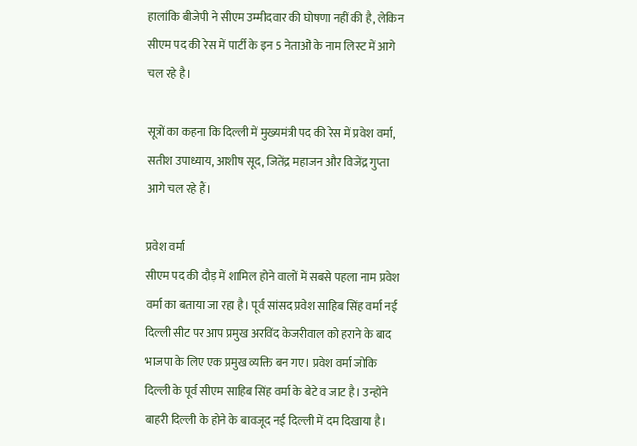हालांकि बीजेपी ने सीएम उम्मीदवार की घोषणा नहीं की है, लेकिन सीएम पद की रेस में पार्टी के इन 5 नेताओं के नाम लिस्ट में आगे चल रहे है।

सूत्रों का कहना कि दिल्ली में मुख्यमंत्री पद की रेस में प्रवेश वर्मा, सतीश उपाध्याय, आशीष सूद, जितेंद्र महाजन और विजेंद्र गुप्ता आगे चल रहे हैं।

प्रवेश वर्मा
सीएम पद की दौड़ में शामिल होने वालों में सबसे पहला नाम प्रवेश वर्मा का बताया जा रहा है। पूर्व सांसद प्रवेश साहिब सिंह वर्मा नई दिल्ली सीट पर आप प्रमुख अरविंद केजरीवाल को हराने के बाद भाजपा के लिए एक प्रमुख व्यक्ति बन गए। प्रवेश वर्मा जोकि दिल्ली के पूर्व सीएम साहिब सिंह वर्मा के बेटे व जाट है। उन्होंने बाहरी दिल्ली के होने के बावजूद नई दिल्ली में दम दिखाया है।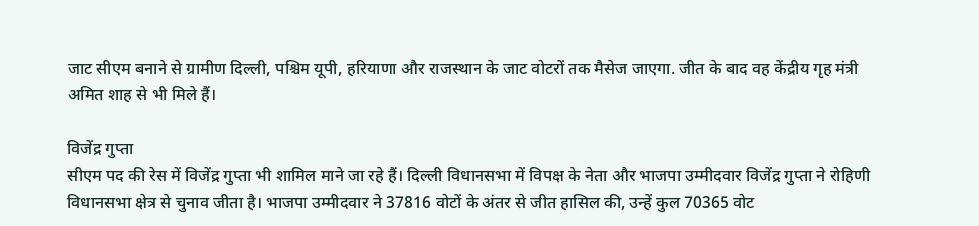जाट सीएम बनाने से ग्रामीण दिल्ली, पश्चिम यूपी, हरियाणा और राजस्थान के जाट वोटरों तक मैसेज जाएगा. जीत के बाद वह केंद्रीय गृह मंत्री अमित शाह से भी मिले हैं।

विजेंद्र गुप्ता
सीएम पद की रेस में विजेंद्र गुप्ता भी शामिल माने जा रहे हैं। दिल्ली विधानसभा में विपक्ष के नेता और भाजपा उम्मीदवार विजेंद्र गुप्ता ने रोहिणी विधानसभा क्षेत्र से चुनाव जीता है। भाजपा उम्मीदवार ने 37816 वोटों के अंतर से जीत हासिल की, उन्हें कुल 70365 वोट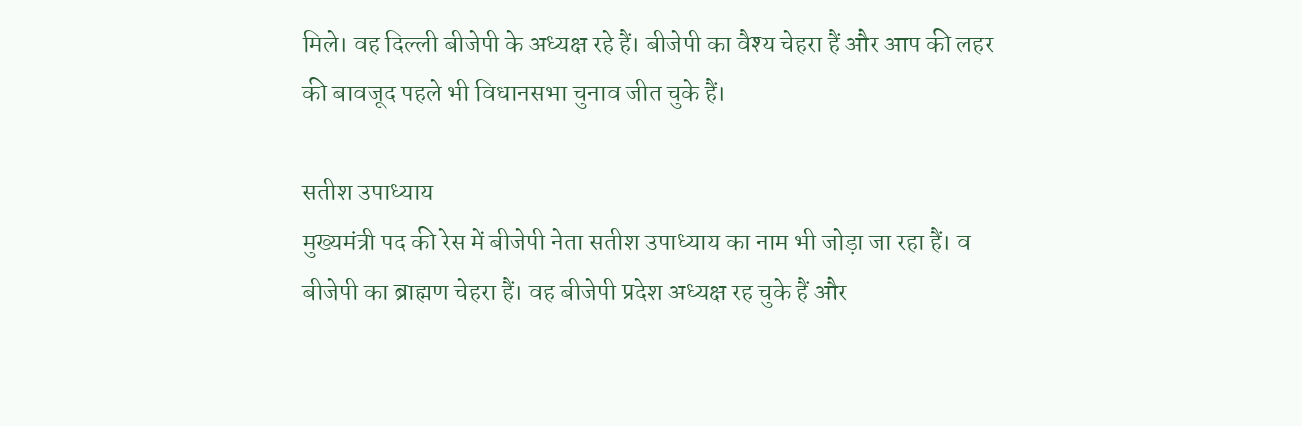मिले। वह दिल्ली बीजेपी के अध्यक्ष रहे हैं। बीजेपी का वैश्य चेहरा हैं और आप की लहर की बावजूद पहले भी विधानसभा चुनाव जीत चुके हैं।

सतीश उपाध्याय
मुख्यमंत्री पद की रेस में बीजेपी नेता सतीश उपाध्याय का नाम भी जोड़ा जा रहा हैं। व बीजेपी का ब्राह्मण चेहरा हैं। वह बीजेपी प्रदेश अध्यक्ष रह चुके हैं और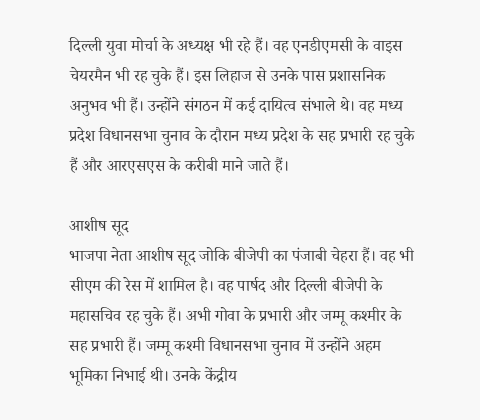दिल्ली युवा मोर्चा के अध्यक्ष भी रहे हैं। वह एनडीएमसी के वाइस चेयरमैन भी रह चुके हैं। इस लिहाज से उनके पास प्रशासनिक अनुभव भी हैं। उन्होंने संगठन में कई दायित्व संभाले थे। वह मध्य प्रदेश विधानसभा चुनाव के दौरान मध्य प्रदेश के सह प्रभारी रह चुके हैं और आरएसएस के करीबी माने जाते हैं।

आशीष सूद
भाजपा नेता आशीष सूद जोकि बीजेपी का पंजाबी चेहरा हैं। वह भी सीएम की रेस में शामिल है। वह पार्षद और दिल्ली बीजेपी के महासचिव रह चुके हैं। अभी गोवा के प्रभारी और जम्मू कश्मीर के सह प्रभारी हैं। जम्मू कश्मी विधानसभा चुनाव में उन्होंने अहम भूमिका निभाई थी। उनके केंद्रीय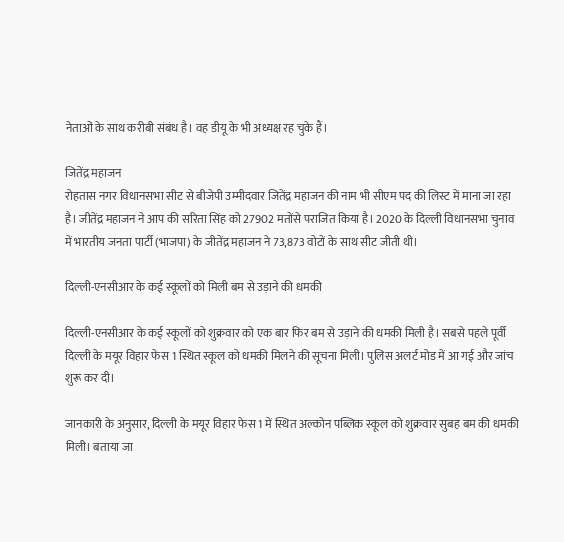नेताओं के साथ करीबी संबंध है। वह डीयू के भी अध्यक्ष रह चुके हैं।

जितेंद्र महाजन
रोहतास नगर विधानसभा सीट से बीजेपी उम्मीदवार जितेंद्र महाजन की नाम भी सीएम पद की लिस्ट में माना जा रहा है। जीतेंद्र महाजन ने आप की सरिता सिंह को 27902 मतोंसे पराजित किया है। 2020 के दिल्ली विधानसभा चुनाव में भारतीय जनता पार्टी (भाजपा) के जीतेंद्र महाजन ने 73,873 वोटों के साथ सीट जीती थी।

दिल्ली-एनसीआर के कई स्कूलों को मिली बम से उड़ाने की धमकी

दिल्ली-एनसीआर के कई स्कूलों को शुक्रवार को एक बार फिर बम से उड़ाने की धमकी मिली है। सबसे पहले पूर्वी दिल्ली के मयूर विहार फेस 1 स्थित स्कूल को धमकी मिलने की सूचना मिली। पुलिस अलर्ट मोड में आ गई और जांच शुरू कर दी।

जानकारी के अनुसार, दिल्ली के मयूर विहार फेस 1 में स्थित अल्कोन पब्लिक स्कूल को शुक्रवार सुबह बम की धमकी मिली। बताया जा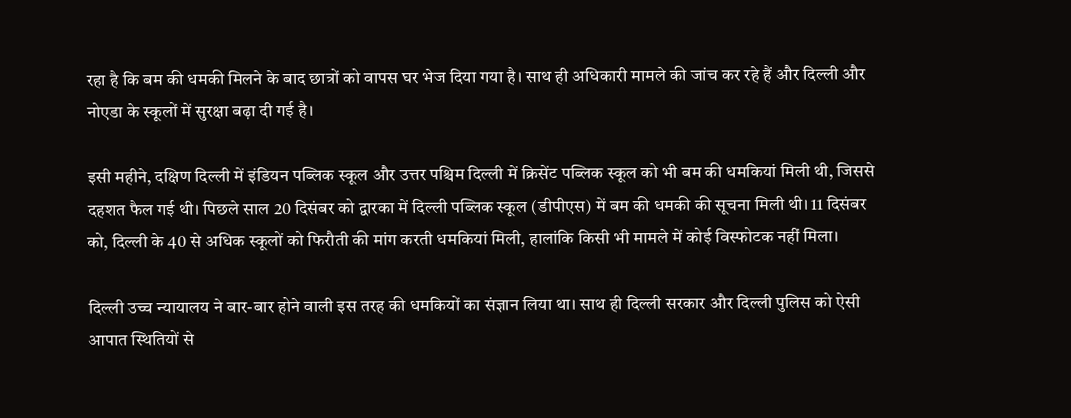रहा है कि बम की धमकी मिलने के बाद छात्रों को वापस घर भेज दिया गया है। साथ ही अधिकारी मामले की जांच कर रहे हैं और दिल्ली और नोएडा के स्कूलों में सुरक्षा बढ़ा दी गई है।

इसी महीने, दक्षिण दिल्ली में इंडियन पब्लिक स्कूल और उत्तर पश्चिम दिल्ली में क्रिसेंट पब्लिक स्कूल को भी बम की धमकियां मिली थी, जिससे दहशत फैल गई थी। पिछले साल 20 दिसंबर को द्वारका में दिल्ली पब्लिक स्कूल (डीपीएस) में बम की धमकी की सूचना मिली थी। 11 दिसंबर को, दिल्ली के 40 से अधिक स्कूलों को फिरौती की मांग करती धमकियां मिली, हालांकि किसी भी मामले में कोई विस्फोटक नहीं मिला।

दिल्ली उच्च न्यायालय ने बार-बार होने वाली इस तरह की धमकियों का संज्ञान लिया था। साथ ही दिल्ली सरकार और दिल्ली पुलिस को ऐसी आपात स्थितियों से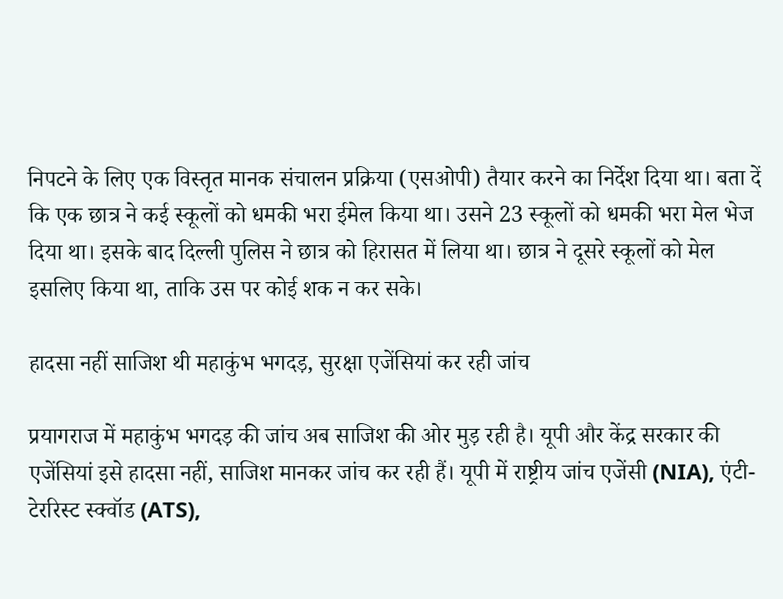निपटने के लिए एक विस्तृत मानक संचालन प्रक्रिया (एसओपी) तैयार करने का निर्देश दिया था। बता दें कि एक छात्र ने कई स्कूलों को धमकी भरा ईमेल किया था। उसने 23 स्कूलों को धमकी भरा मेल भेज दिया था। इसके बाद दिल्ली पुलिस ने छात्र को हिरासत में लिया था। छात्र ने दूसरे स्कूलों को मेल इसलिए किया था, ताकि उस पर कोई शक न कर सके।

हादसा नहीं साजिश थी महाकुंभ भगदड़, सुरक्षा एजेंसियां कर रही जांच

प्रयागराज में महाकुंभ भगदड़ की जांच अब साजिश की ओर मुड़ रही है। यूपी और केंद्र सरकार की एजेंसियां इसे हादसा नहीं, साजिश मानकर जांच कर रही हैं। यूपी में राष्ट्रीय जांच एजेंसी (NIA), एंटी-टेररिस्ट स्क्वॉड (ATS),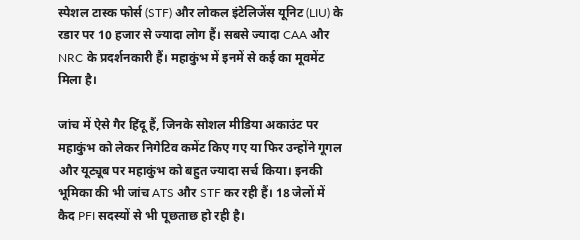स्पेशल टास्क फोर्स (STF) और लोकल इंटेलिजेंस यूनिट (LIU) के रडार पर 10 हजार से ज्यादा लोग हैं। सबसे ज्यादा CAA और NRC के प्रदर्शनकारी हैं। महाकुंभ में इनमें से कई का मूवमेंट मिला है।

जांच में ऐसे गैर हिंदू हैं, जिनके सोशल मीडिया अकाउंट पर महाकुंभ को लेकर निगेटिव कमेंट किए गए या फिर उन्होंने गूगल और यूट्यूब पर महाकुंभ को बहुत ज्यादा सर्च किया। इनकी भूमिका की भी जांच ATS और STF कर रही हैं। 18 जेलों में कैद PFI सदस्यों से भी पूछताछ हो रही है।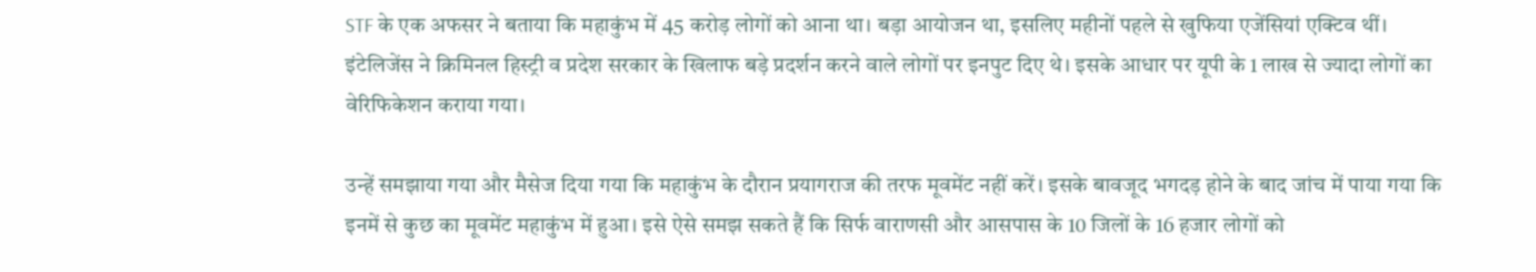STF के एक अफसर ने बताया कि महाकुंभ में 45 करोड़ लोगों को आना था। बड़ा आयोजन था, इसलिए महीनों पहले से खुफिया एजेंसियां एक्टिव थीं। इंटेलिजेंस ने क्रिमिनल हिस्ट्री व प्रदेश सरकार के खिलाफ बड़े प्रदर्शन करने वाले लोगों पर इनपुट दिए थे। इसके आधार पर यूपी के 1 लाख से ज्यादा लोगों का वेरिफिकेशन कराया गया।

उन्हें समझाया गया और मैसेज दिया गया कि महाकुंभ के दौरान प्रयागराज की तरफ मूवमेंट नहीं करें। इसके बावजूद भगदड़ होने के बाद जांच में पाया गया कि इनमें से कुछ का मूवमेंट महाकुंभ में हुआ। इसे ऐसे समझ सकते हैं कि सिर्फ वाराणसी और आसपास के 10 जिलों के 16 हजार लोगों को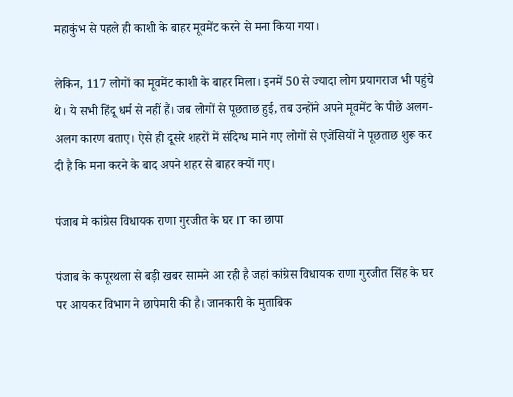महाकुंभ से पहले ही काशी के बाहर मूवमेंट करने से मना किया गया।

लेकिन, 117 लोगों का मूवमेंट काशी के बाहर मिला। इनमें 50 से ज्यादा लोग प्रयागराज भी पहुंचे थे। ये सभी हिंदू धर्म से नहीं हैं। जब लोगों से पूछताछ हुई, तब उन्होंने अपने मूवमेंट के पीछे अलग-अलग कारण बताए। ऐसे ही दूसरे शहरों में संदिग्ध माने गए लोगों से एजेंसियों ने पूछताछ शुरू कर दी है कि मना करने के बाद अपने शहर से बाहर क्यों गए।

पंजाब मे कांग्रेस विधायक राणा गुरजीत के घर IT का छापा

पंजाब के कपूरथला से बड़ी खबर सामने आ रही है जहां कांग्रेस विधायक राणा गुरजीत सिंह के घर पर आयकर विभाग ने छापेमारी की है। जानकारी के मुताबिक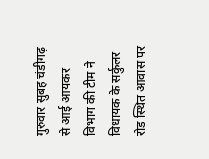गुरुवार सुबह चंडीगढ़ से आई आयकर विभाग की टीम ने विधायक के सर्कुलर रोड स्थित आवास पर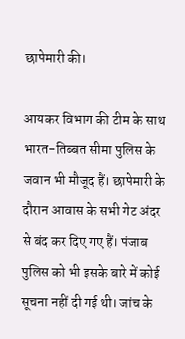छापेमारी की।

आयकर विभाग की टीम के साथ भारत-तिब्बत सीमा पुलिस के जवान भी मौजूद हैं। छापेमारी के दौरान आवास के सभी गेट अंदर से बंद कर दिए गए हैं। पंजाब पुलिस को भी इसके बारे में कोई सूचना नहीं दी गई थी। जांच के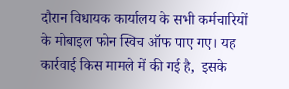दौरान विधायक कार्यालय के सभी कर्मचारियों के मोबाइल फोन स्विच ऑफ पाए गए। यह कार्रवाई किस मामले में की गई है,  इसके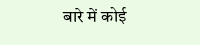बारे में कोई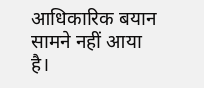आधिकारिक बयान सामने नहीं आया है।